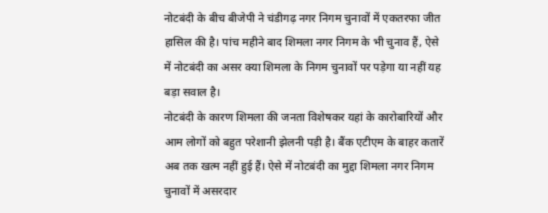नोटबंदी के बीच बीजेपी ने चंडीगढ़ नगर निगम चुनावों में एकतरफा जीत हासिल की है। पांच महीने बाद शिमला नगर निगम के भी चुनाव हैं, ऐसे में नोटबंदी का असर क्या शिमला के निगम चुनावों पर पड़ेगा या नहीं यह बड़ा सवाल है।
नोटबंदी के कारण शिमला की जनता विशेषकर यहां के कारोबारियों और आम लोगों को बहुत परेशानी झेलनी पड़ी है। बैंक एटीएम के बाहर कतारें अब तक खत्म नहीं हुई हैं। ऐसे में नोटबंदी का मुद्दा शिमला नगर निगम चुनावों में असरदार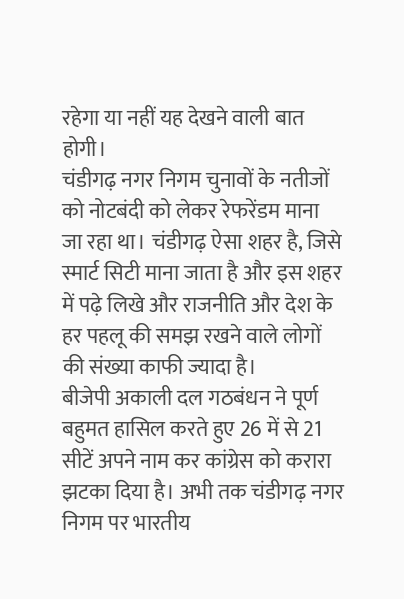रहेगा या नहीं यह देखने वाली बात होगी।
चंडीगढ़ नगर निगम चुनावों के नतीजों को नोटबंदी को लेकर रेफरेंडम माना जा रहा था। चंडीगढ़ ऐसा शहर है, जिसे स्मार्ट सिटी माना जाता है और इस शहर में पढ़े लिखे और राजनीति और देश के हर पहलू की समझ रखने वाले लोगों की संख्या काफी ज्यादा है।
बीजेपी अकाली दल गठबंधन ने पूर्ण बहुमत हासिल करते हुए 26 में से 21 सीटें अपने नाम कर कांग्रेस को करारा झटका दिया है। अभी तक चंडीगढ़ नगर निगम पर भारतीय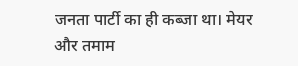जनता पार्टी का ही कब्जा था। मेयर और तमाम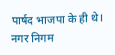पार्षद भाजपा के ही थे।
नगर निगम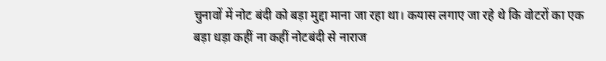चुनावों में नोट बंदी को बड़ा मुद्दा माना जा रहा था। कयास लगाए जा रहे थे कि वोटरों का एक बड़ा धड़ा कहीं ना कहीं नोटबंदी से नाराज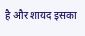है और शायद इसका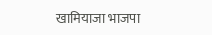खामियाजा भाजपा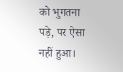को भुगतना पड़े, पर ऐसा नहीं हुआ।